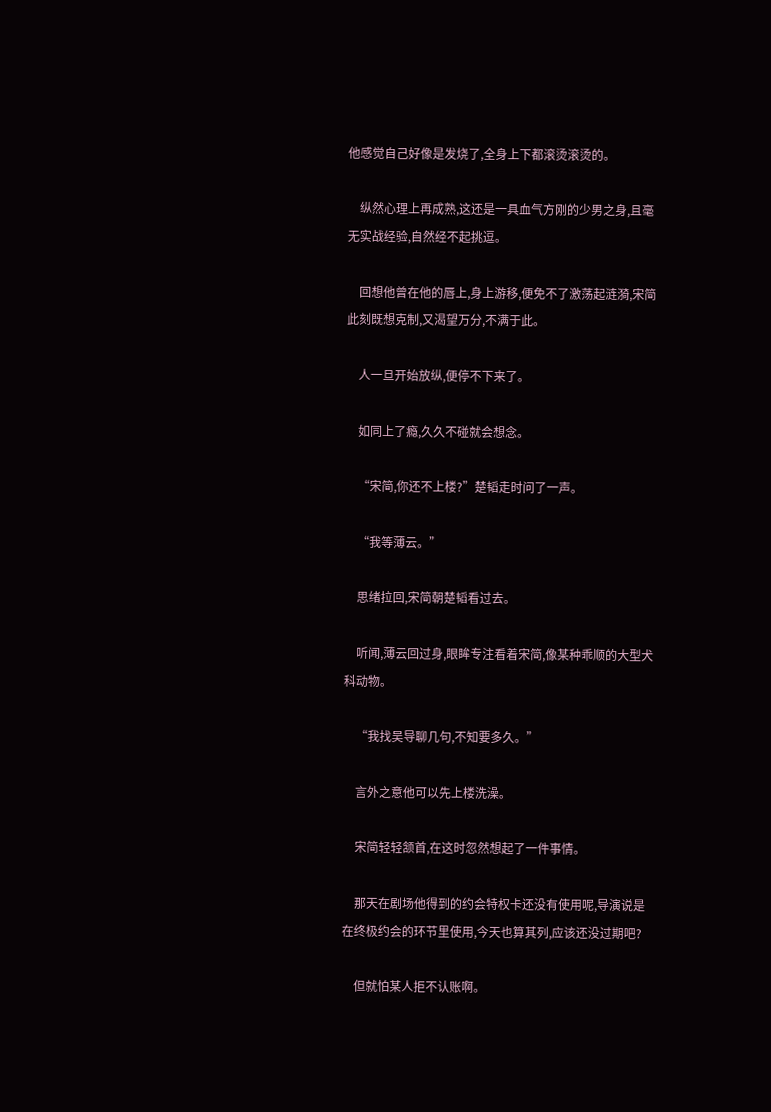他感觉自己好像是发烧了,全身上下都滚烫滚烫的。

    纵然心理上再成熟,这还是一具血气方刚的少男之身,且毫无实战经验,自然经不起挑逗。

    回想他曾在他的唇上,身上游移,便免不了激荡起涟漪,宋简此刻既想克制,又渴望万分,不满于此。

    人一旦开始放纵,便停不下来了。

    如同上了瘾,久久不碰就会想念。

    “宋简,你还不上楼?”楚韬走时问了一声。

    “我等薄云。”

    思绪拉回,宋简朝楚韬看过去。

    听闻,薄云回过身,眼眸专注看着宋简,像某种乖顺的大型犬科动物。

    “我找吴导聊几句,不知要多久。”

    言外之意他可以先上楼洗澡。

    宋简轻轻颔首,在这时忽然想起了一件事情。

    那天在剧场他得到的约会特权卡还没有使用呢,导演说是在终极约会的环节里使用,今天也算其列,应该还没过期吧?

    但就怕某人拒不认账啊。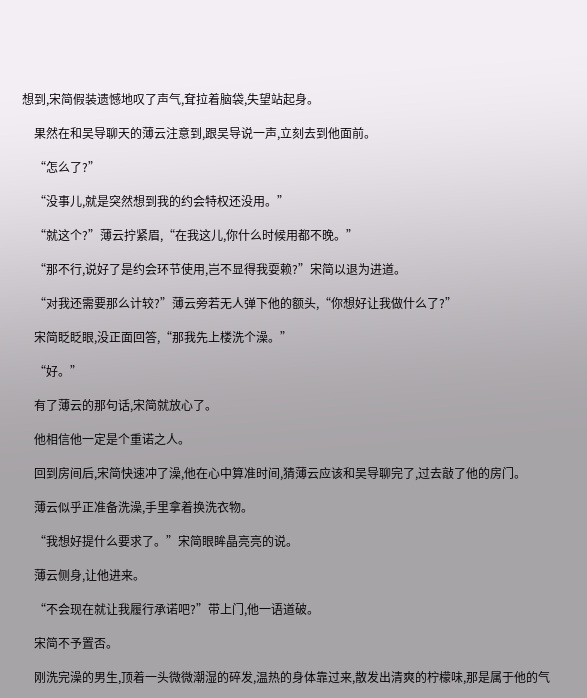想到,宋简假装遗憾地叹了声气,耷拉着脑袋,失望站起身。

    果然在和吴导聊天的薄云注意到,跟吴导说一声,立刻去到他面前。

    “怎么了?”

    “没事儿,就是突然想到我的约会特权还没用。”

    “就这个?”薄云拧紧眉,“在我这儿,你什么时候用都不晚。”

    “那不行,说好了是约会环节使用,岂不显得我耍赖?”宋简以退为进道。

    “对我还需要那么计较?”薄云旁若无人弹下他的额头,“你想好让我做什么了?”

    宋简眨眨眼,没正面回答,“那我先上楼洗个澡。”

    “好。”

    有了薄云的那句话,宋简就放心了。

    他相信他一定是个重诺之人。

    回到房间后,宋简快速冲了澡,他在心中算准时间,猜薄云应该和吴导聊完了,过去敲了他的房门。

    薄云似乎正准备洗澡,手里拿着换洗衣物。

    “我想好提什么要求了。”宋简眼眸晶亮亮的说。

    薄云侧身,让他进来。

    “不会现在就让我履行承诺吧?”带上门,他一语道破。

    宋简不予置否。

    刚洗完澡的男生,顶着一头微微潮湿的碎发,温热的身体靠过来,散发出清爽的柠檬味,那是属于他的气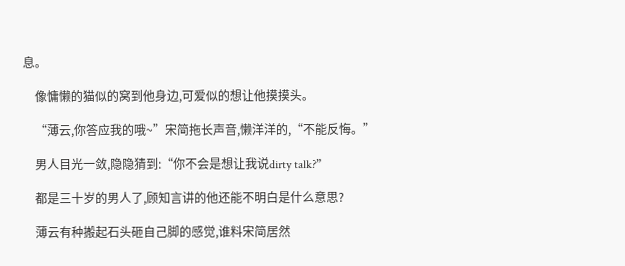息。

    像慵懒的猫似的窝到他身边,可爱似的想让他摸摸头。

    “薄云,你答应我的哦~”宋简拖长声音,懒洋洋的,“不能反悔。”

    男人目光一敛,隐隐猜到:“你不会是想让我说dirty talk?”

    都是三十岁的男人了,顾知言讲的他还能不明白是什么意思?

    薄云有种搬起石头砸自己脚的感觉,谁料宋简居然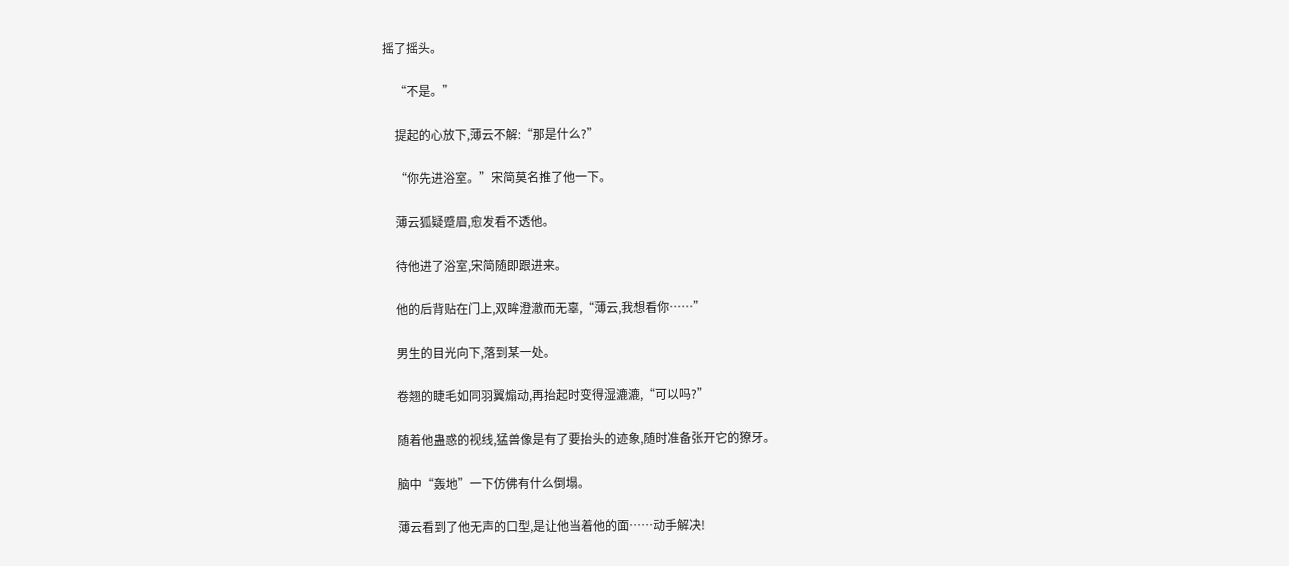摇了摇头。

    “不是。”

    提起的心放下,薄云不解:“那是什么?”

    “你先进浴室。”宋简莫名推了他一下。

    薄云狐疑蹙眉,愈发看不透他。

    待他进了浴室,宋简随即跟进来。

    他的后背贴在门上,双眸澄澈而无辜,“薄云,我想看你……”

    男生的目光向下,落到某一处。

    卷翘的睫毛如同羽翼煽动,再抬起时变得湿漉漉,“可以吗?”

    随着他蛊惑的视线,猛兽像是有了要抬头的迹象,随时准备张开它的獠牙。

    脑中“轰地”一下仿佛有什么倒塌。

    薄云看到了他无声的口型,是让他当着他的面……动手解决!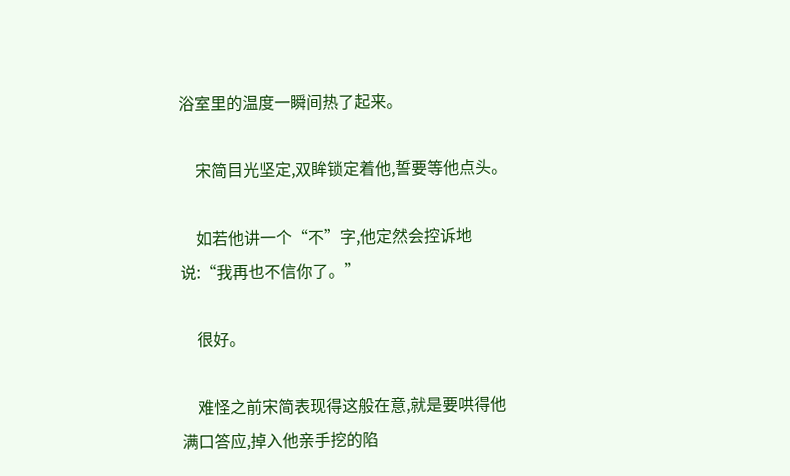浴室里的温度一瞬间热了起来。

    宋简目光坚定,双眸锁定着他,誓要等他点头。

    如若他讲一个“不”字,他定然会控诉地说:“我再也不信你了。”

    很好。

    难怪之前宋简表现得这般在意,就是要哄得他满口答应,掉入他亲手挖的陷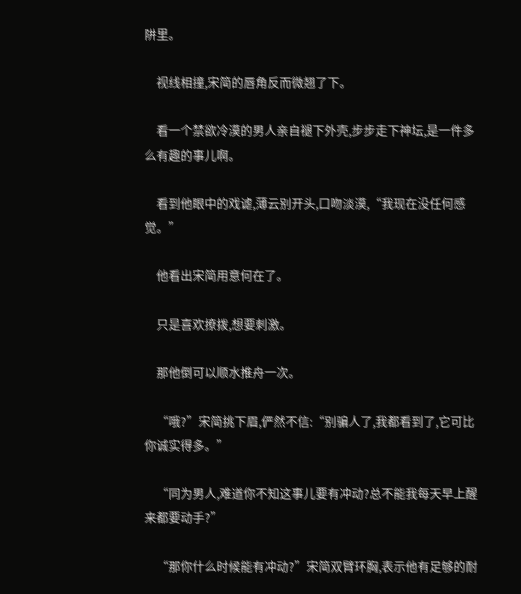阱里。

    视线相撞,宋简的唇角反而微翘了下。

    看一个禁欲冷漠的男人亲自褪下外壳,步步走下神坛,是一件多么有趣的事儿啊。

    看到他眼中的戏谑,薄云别开头,口吻淡漠,“我现在没任何感觉。”

    他看出宋简用意何在了。

    只是喜欢撩拨,想要刺激。

    那他倒可以顺水推舟一次。

    “哦?”宋简挑下眉,俨然不信:“别骗人了,我都看到了,它可比你诚实得多。”

    “同为男人,难道你不知这事儿要有冲动?总不能我每天早上醒来都要动手?”

    “那你什么时候能有冲动?”宋简双臂环胸,表示他有足够的耐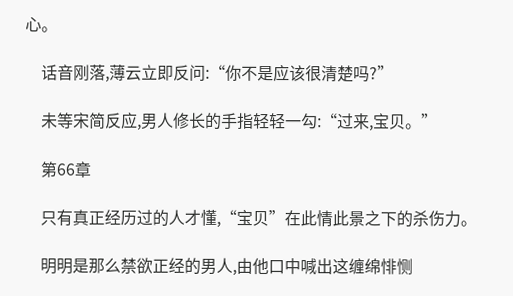心。

    话音刚落,薄云立即反问:“你不是应该很清楚吗?”

    未等宋简反应,男人修长的手指轻轻一勾:“过来,宝贝。”

    第66章

    只有真正经历过的人才懂,“宝贝”在此情此景之下的杀伤力。

    明明是那么禁欲正经的男人,由他口中喊出这缠绵悱恻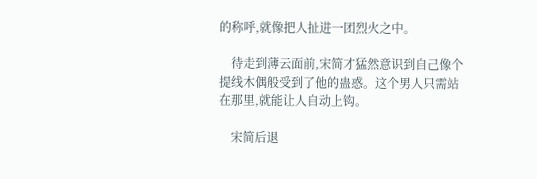的称呼,就像把人扯进一团烈火之中。

    待走到薄云面前,宋简才猛然意识到自己像个提线木偶般受到了他的蛊惑。这个男人只需站在那里,就能让人自动上钩。

    宋简后退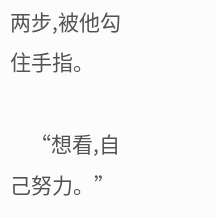两步,被他勾住手指。

    “想看,自己努力。”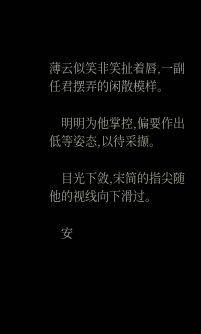薄云似笑非笑扯着唇,一副任君摆弄的闲散模样。

    明明为他掌控,偏要作出低等姿态,以待采撷。

    目光下敛,宋简的指尖随他的视线向下滑过。

    安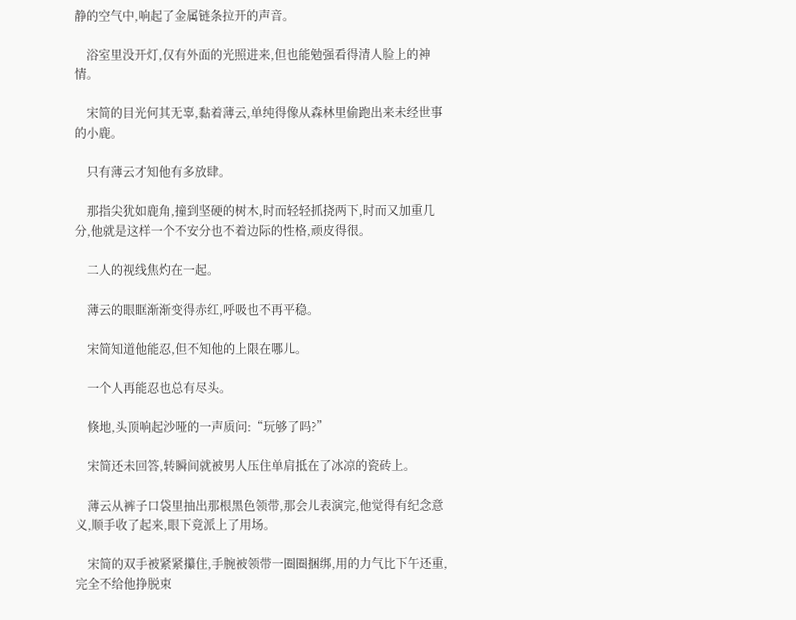静的空气中,响起了金属链条拉开的声音。

    浴室里没开灯,仅有外面的光照进来,但也能勉强看得清人脸上的神情。

    宋简的目光何其无辜,黏着薄云,单纯得像从森林里偷跑出来未经世事的小鹿。

    只有薄云才知他有多放肆。

    那指尖犹如鹿角,撞到坚硬的树木,时而轻轻抓挠两下,时而又加重几分,他就是这样一个不安分也不着边际的性格,顽皮得很。

    二人的视线焦灼在一起。

    薄云的眼眶渐渐变得赤红,呼吸也不再平稳。

    宋简知道他能忍,但不知他的上限在哪儿。

    一个人再能忍也总有尽头。

    倏地,头顶响起沙哑的一声质问:“玩够了吗?”

    宋简还未回答,转瞬间就被男人压住单肩抵在了冰凉的瓷砖上。

    薄云从裤子口袋里抽出那根黑色领带,那会儿表演完,他觉得有纪念意义,顺手收了起来,眼下竟派上了用场。

    宋简的双手被紧紧攥住,手腕被领带一圈圈捆绑,用的力气比下午还重,完全不给他挣脱束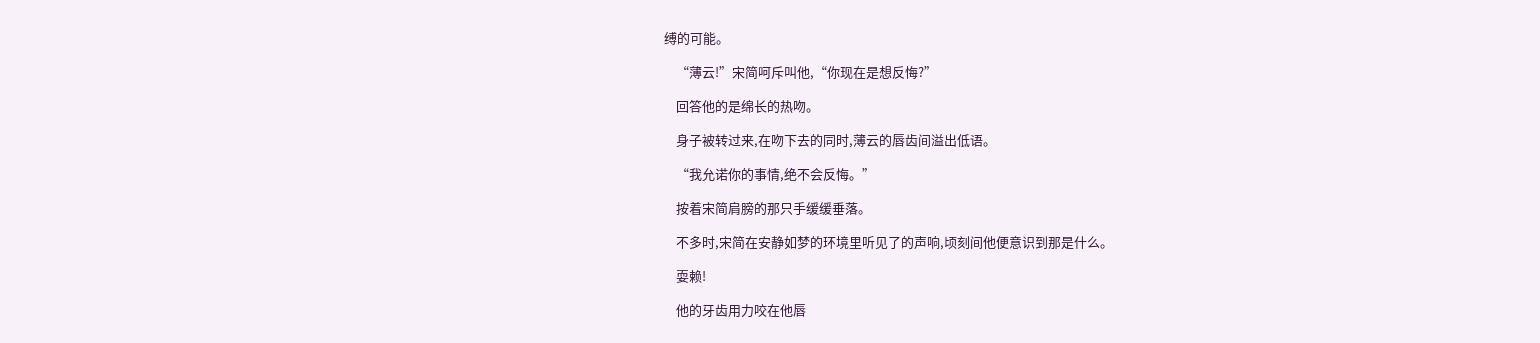缚的可能。

    “薄云!”宋简呵斥叫他,“你现在是想反悔?”

    回答他的是绵长的热吻。

    身子被转过来,在吻下去的同时,薄云的唇齿间溢出低语。

    “我允诺你的事情,绝不会反悔。”

    按着宋简肩膀的那只手缓缓垂落。

    不多时,宋简在安静如梦的环境里听见了的声响,顷刻间他便意识到那是什么。

    耍赖!

    他的牙齿用力咬在他唇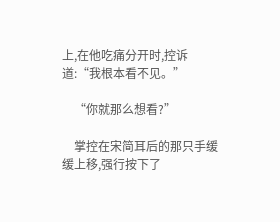上,在他吃痛分开时,控诉道:“我根本看不见。”

    “你就那么想看?”

    掌控在宋简耳后的那只手缓缓上移,强行按下了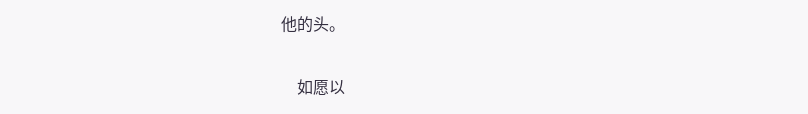他的头。

    如愿以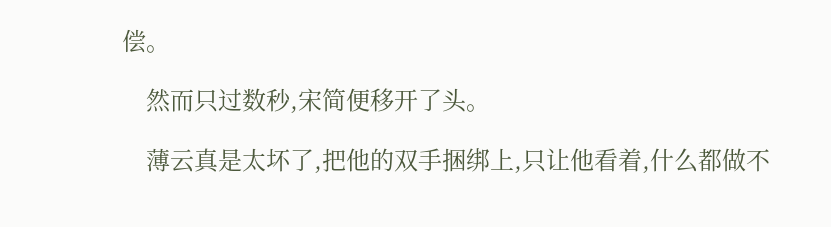偿。

    然而只过数秒,宋简便移开了头。

    薄云真是太坏了,把他的双手捆绑上,只让他看着,什么都做不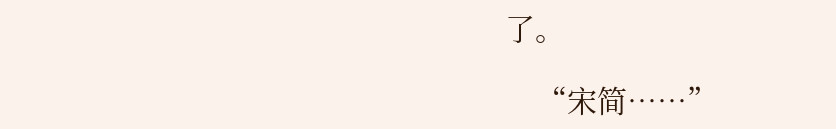了。

    “宋简……”